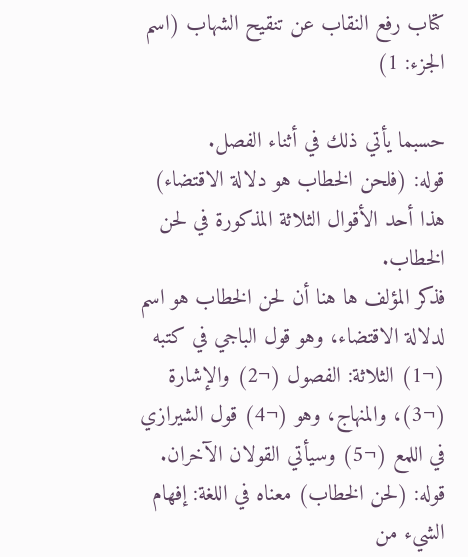كتاب رفع النقاب عن تنقيح الشهاب (اسم الجزء: 1)

حسبما يأتي ذلك في أثناء الفصل.
قوله: (فلحن الخطاب هو دلالة الاقتضاء) هذا أحد الأقوال الثلاثة المذكورة في لحن الخطاب.
فذكر المؤلف ها هنا أن لحن الخطاب هو اسم لدلالة الاقتضاء، وهو قول الباجي في كتبه (¬1) الثلاثة: الفصول (¬2) والإشارة (¬3)، والمنهاج، وهو (¬4) قول الشيرازي في اللمع (¬5) وسيأتي القولان الآخران.
قوله: (لحن الخطاب) معناه في اللغة: إفهام الشيء من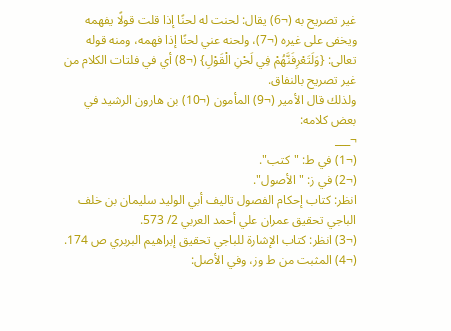غير تصريح به (¬6) يقال: لحنت له لحنًا إذا قلت قولًا يفهمه ويخفى على غيره (¬7)، ولحنه عني لحنًا إذا فهمه، ومنه قوله تعالى: {وَلَتَعْرِفَنَّهُمْ فِي لَحْنِ الْقَوْلِ} (¬8) أي في فلتات الكلام من غير تصريح بالنفاق.
ولذلك قال الأمير (¬9) المأمون (¬10) بن هارون الرشيد في بعض كلامه:
¬___
(¬1) في ط: "كتب".
(¬2) في ز: "الأصول".
انظر: كتاب إحكام الفصول تاليف أبي الوليد سليمان بن خلف الباجي تحقيق عمران علي أحمد العربي 2/ 573.
(¬3) انظر: كتاب الإشارة للباجي تحقيق إبراهيم البربري ص 174.
(¬4) المثبت من ط وز، وفي الأصل: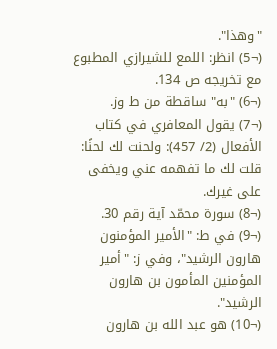"وهذا".
(¬5) انظر: اللمع للشيرازي المطبوع مع تخريجه ص 134.
(¬6) "به" ساقطة من ط وز.
(¬7) يقول المعافري في كتاب الأفعال (2/ 457): ولحنت لك لحنًا: قلت لك ما تفهمه عني ويخفى على غيرك.
(¬8) سورة محمّد آية رقم 30.
(¬9) في ط: "الأمير المؤمنون هارون الرشيد"، وفي ز: "أمير المؤمنين المأمون بن هارون الرشيد".
(¬10) هو عبد الله بن هارون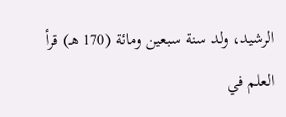الرشيد، ولد سنة سبعين ومائة (170 هـ) قرأ العلم في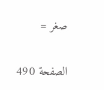صغر =

الصفحة 490